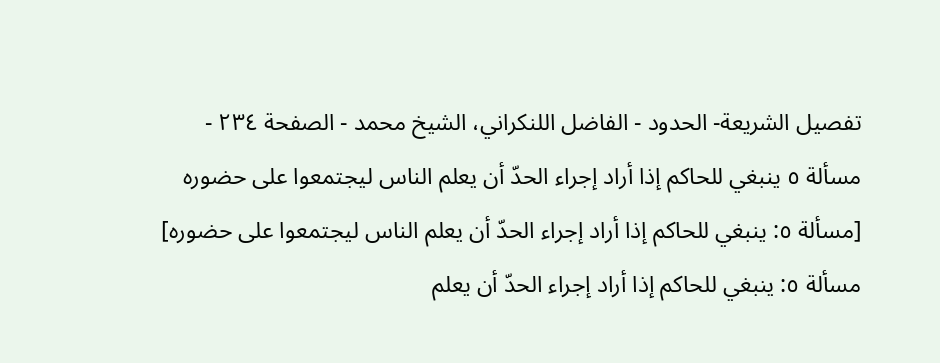تفصيل الشريعة- الحدود - الفاضل اللنكراني، الشيخ محمد - الصفحة ٢٣٤ - مسألة ٥ ينبغي للحاكم إذا أراد إجراء الحدّ أن يعلم الناس ليجتمعوا على حضوره
[مسألة ٥: ينبغي للحاكم إذا أراد إجراء الحدّ أن يعلم الناس ليجتمعوا على حضوره]
مسألة ٥: ينبغي للحاكم إذا أراد إجراء الحدّ أن يعلم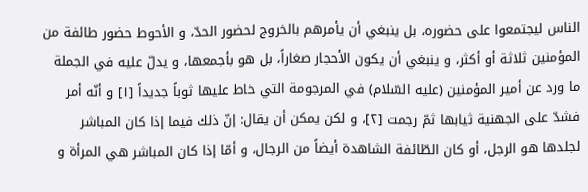الناس ليجتمعوا على حضوره، بل ينبغي أن يأمرهم بالخروج لحضور الحدّ، و الأحوط حضور طائفة من المؤمنين ثلاثة أو أكثر، و ينبغي أن يكون الأحجار صغاراً، بل هو بأجمعها، و يدلّ عليه في الجملة ما ورد عن أمير المؤمنين (عليه السّلام) في المرجومة التي خاط عليها ثوباً جديداً [١] و أنّه أمر فشدّ على الجهنية ثيابها ثمّ رجمت [٢]، و لكن يمكن أن يقال: إنّ ذلك فيما إذا كان المباشر لجلدها هو الرجل، أو كان الطّائفة الشاهدة أيضاً من الرجال، و أمّا إذا كان المباشر هي المرأة و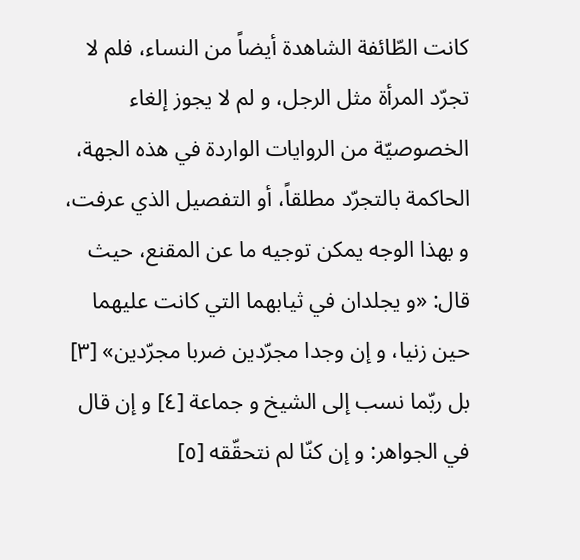كانت الطّائفة الشاهدة أيضاً من النساء، فلم لا تجرّد المرأة مثل الرجل، و لم لا يجوز إلغاء الخصوصيّة من الروايات الواردة في هذه الجهة، الحاكمة بالتجرّد مطلقاً، أو التفصيل الذي عرفت، و بهذا الوجه يمكن توجيه ما عن المقنع، حيث قال: «و يجلدان في ثيابهما التي كانت عليهما حين زنيا، و إن وجدا مجرّدين ضربا مجرّدين» [٣] بل ربّما نسب إلى الشيخ و جماعة [٤] و إن قال في الجواهر: و إن كنّا لم نتحقّقه [٥]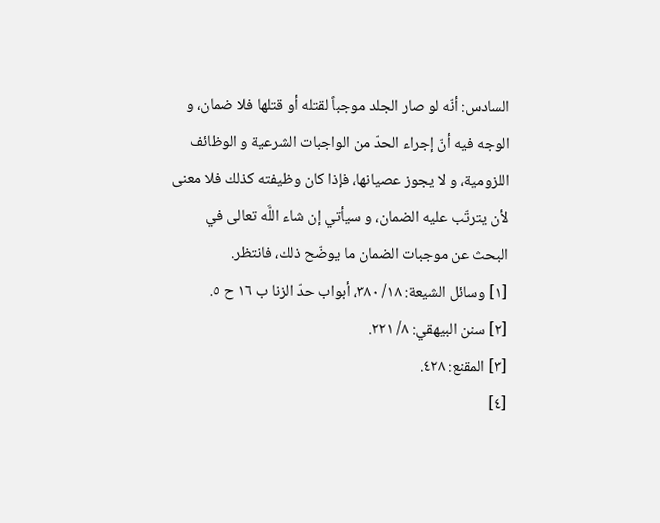السادس: أنّه لو صار الجلد موجباً لقتله أو قتلها فلا ضمان، و الوجه فيه أنّ إجراء الحدّ من الواجبات الشرعية و الوظائف اللزومية، و لا يجوز عصيانها، فإذا كان وظيفته كذلك فلا معنى لأن يترتّب عليه الضمان، و سيأتي إن شاء اللَّه تعالى في البحث عن موجبات الضمان ما يوضّح ذلك، فانتظر.
[١] وسائل الشيعة: ١٨/ ٣٨٠، أبواب حدّ الزنا ب ١٦ ح ٥.
[٢] سنن البيهقي: ٨/ ٢٢١.
[٣] المقنع: ٤٢٨.
[٤]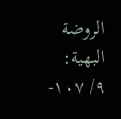الروضة البهية: ٩/ ١٠٧-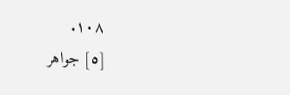١٠٨.
[٥] جواهر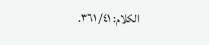الكلام: ٤١/ ٣٦١.